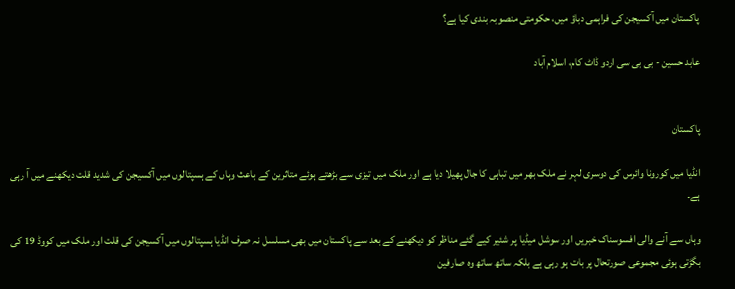پاکستان میں آکسیجن کی فراہمی دباؤ میں، حکومتی منصوبہ بندی کیا ہے؟

عابد حسین - بی بی سی اردو ڈاٹ کام، اسلام آباد


پاکستان

انڈیا میں کورونا وائرس کی دوسری لہر نے ملک بھر میں تباہی کا جال پھیلا دیا ہے اور ملک میں تیزی سے بڑھتے ہوئے متاثرین کے باعث وہاں کے ہسپتالوں میں آکسیجن کی شدید قلت دیکھنے میں آ رہی ہے۔

وہاں سے آنے والی افسوسناک خبریں اور سوشل میڈیا پر شئیر کیے گئے مناظر کو دیکھنے کے بعد سے پاکستان میں بھی مسلسل نہ صرف انڈیا ہسپتالوں میں آکسیجن کی قلت اور ملک میں کووڈ 19 کی بگڑتی ہوئی مجموعی صورتحال پر بات ہو رہی ہے بلکہ ساتھ ساتھ وہ صارفین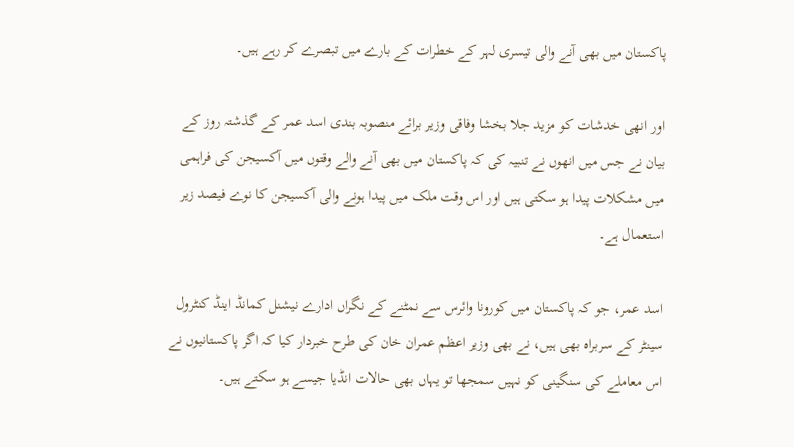پاکستان میں بھی آنے والی تیسری لہر کے خطرات کے بارے میں تبصرے کر رہے ہیں۔

اور انھی خدشات کو مزید جلا بخشا وفاقی وزیر برائے منصوبہ بندی اسد عمر کے گذشتہ روز کے بیان نے جس میں انھوں نے تنبیہ کی کہ پاکستان میں بھی آنے والے وقتوں میں آکسیجن کی فراہمی میں مشکلات پیدا ہو سکتی ہیں اور اس وقت ملک میں پیدا ہونے والی آکسیجن کا نوے فیصد زیر استعمال ہے۔

اسد عمر، جو کہ پاکستان میں کورونا وائرس سے نمٹنے کے نگراں ادارے نیشنل کمانڈ اینڈ کنٹرول سینٹر کے سربراہ بھی ہیں، نے بھی وزیر اعظم عمران خان کی طرح خبردار کیا کہ اگر پاکستانیوں نے اس معاملے کی سنگینی کو نہیں سمجھا تو یہاں بھی حالات انڈیا جیسے ہو سکتے ہیں۔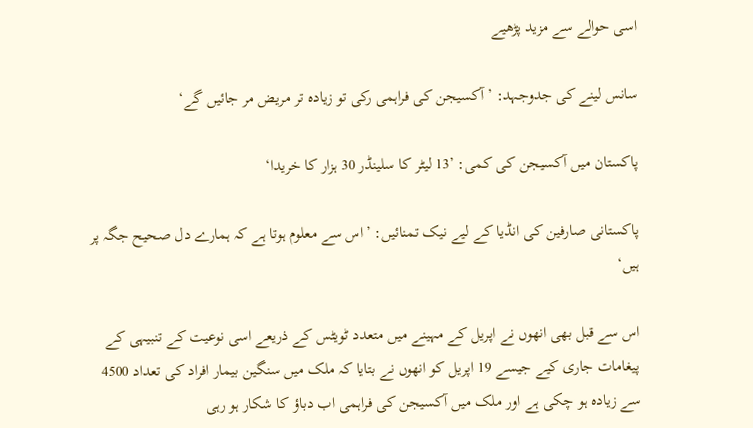اسی حوالے سے مزید پڑھیے

سانس لینے کی جدوجہد: ’آکسیجن کی فراہمی رکی تو زیادہ تر مریض مر جائیں گے‘

پاکستان میں آکسیجن کی کمی: ’13 لیٹر کا سلینڈر 30 ہزار کا خریدا‘

پاکستانی صارفین کی انڈیا کے لیے نیک تمنائیں: ’اس سے معلوم ہوتا ہے کہ ہمارے دل صحیح جگہ پر ہیں‘

اس سے قبل بھی انھوں نے اپریل کے مہینے میں متعدد ٹویٹس کے ذریعے اسی نوعیت کے تنبیہی کے پیغامات جاری کیے جیسے 19 اپریل کو انھوں نے بتایا کہ ملک میں سنگین بیمار افراد کی تعداد 4500 سے زیادہ ہو چکی ہے اور ملک میں آکسیجن کی فراہمی اب دباؤ کا شکار ہو رہی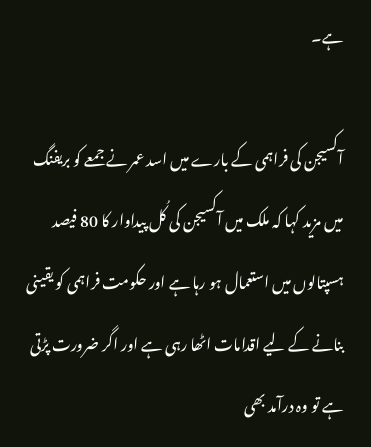ہے۔

آکسیجن کی فراہمی کے بارے میں اسد عمر نے جمعے کو بریفنگ میں مزید کہا کہ ملک میں آکسیجن کی کُل پیداوار کا 80 فیصد ہسپتالوں میں استعمال ہو رہا ہے اور حکومت فراہمی کو یقینی بنانے کے لیے اقدامات اٹھا رہی ہے اور اگر ضرورت پڑتی ہے تو وہ درآمد بھی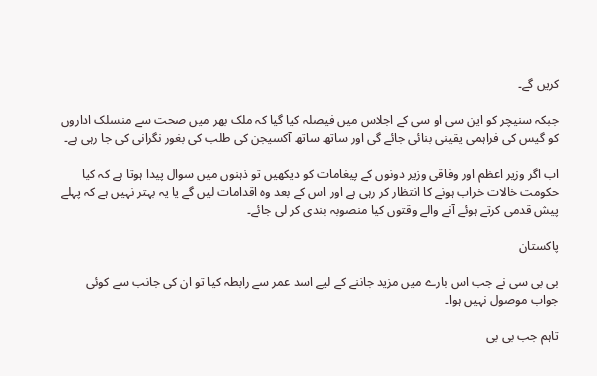کریں گے۔

جبکہ سنیچر کو این سی او سی کے اجلاس میں فیصلہ کیا گیا کہ ملک بھر میں صحت سے منسلک اداروں کو گیس کی فراہمی یقینی بنائی جائے گی اور ساتھ ساتھ آکسیجن کی طلب کی بغور نگرانی کی جا رہی ہے۔

اب اگر وزیر اعظم اور وفاقی وزیر دونوں کے پیغامات کو دیکھیں تو ذہنوں میں سوال پیدا ہوتا ہے کہ کیا حکومت خالات خراب ہونے کا انتظار کر رہی ہے اور اس کے بعد وہ اقدامات لیں گے یا یہ بہتر نہیں ہے کہ پہلے پیش قدمی کرتے ہوئے آنے والے وقتوں کیا منصوبہ بندی کر لی جائے۔

پاکستان

بی بی سی نے جب اس بارے میں مزید جاننے کے لیے اسد عمر سے رابطہ کیا تو ان کی جانب سے کوئی جواب موصول نہیں ہوا۔

تاہم جب بی بی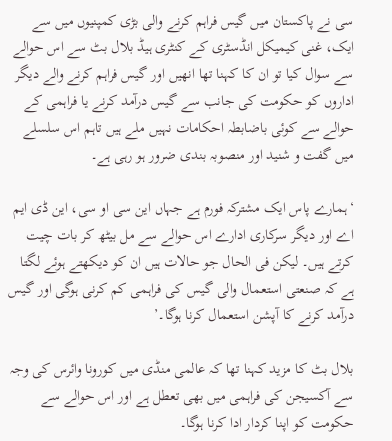سی نے پاکستان میں گیس فراہم کرنے والی بڑی کمپنیوں میں سے ایک، غنی کیمیکل انڈسٹری کے کنٹری ہیڈ بلال بٹ سے اس حوالے سے سوال کیا تو ان کا کہنا تھا انھیں اور گیس فراہم کرنے والے دیگر اداروں کو حکومت کی جانب سے گیس درآمد کرنے یا فراہمی کے حوالے سے کوئی باضابطہ احکامات نہیں ملے ہیں تاہم اس سلسلے میں گفت و شنید اور منصوبہ بندی ضرور ہو رہی ہے۔

‘ہمارے پاس ایک مشترکہ فورم ہے جہاں این سی او سی، این ڈی ایم اے اور دیگر سرکاری ادارے اس حوالے سے مل بیٹھ کر بات چیت کرتے ہیں۔ لیکن فی الحال جو حالات ہیں ان کو دیکھتے ہوئے لگتا ہے کہ صنعتی استعمال والی گیس کی فراہمی کم کرنی ہوگی اور گیس درآمد کرنے کا آپشن استعمال کرنا ہوگا۔’

بلال بٹ کا مزید کہنا تھا کہ عالمی منڈی میں کورونا وائرس کی وجہ سے آکسیجن کی فراہمی میں بھی تعطل ہے اور اس حوالے سے حکومت کو اپنا کردار ادا کرنا ہوگا۔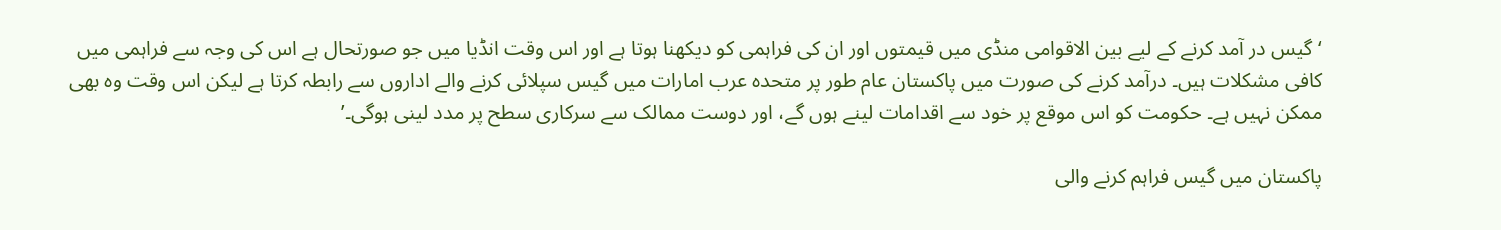‘گیس در آمد کرنے کے لیے بین الاقوامی منڈی میں قیمتوں اور ان کی فراہمی کو دیکھنا ہوتا ہے اور اس وقت انڈیا میں جو صورتحال ہے اس کی وجہ سے فراہمی میں کافی مشکلات ہیں۔ درآمد کرنے کی صورت میں پاکستان عام طور پر متحدہ عرب امارات میں گیس سپلائی کرنے والے اداروں سے رابطہ کرتا ہے لیکن اس وقت وہ بھی ممکن نہیں ہے۔ حکومت کو اس موقع پر خود سے اقدامات لینے ہوں گے، اور دوست ممالک سے سرکاری سطح پر مدد لینی ہوگی۔’

پاکستان میں گیس فراہم کرنے والی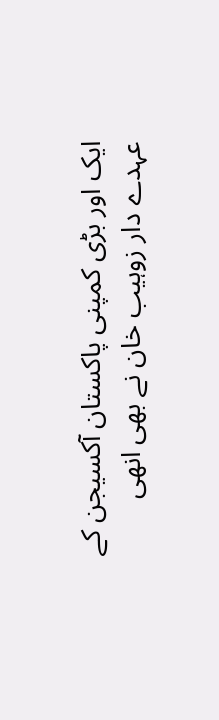ایک اور بڑی کمپنی پاکستان آکسیجن کے عہدے دار زوہیب خان نے بھی انھی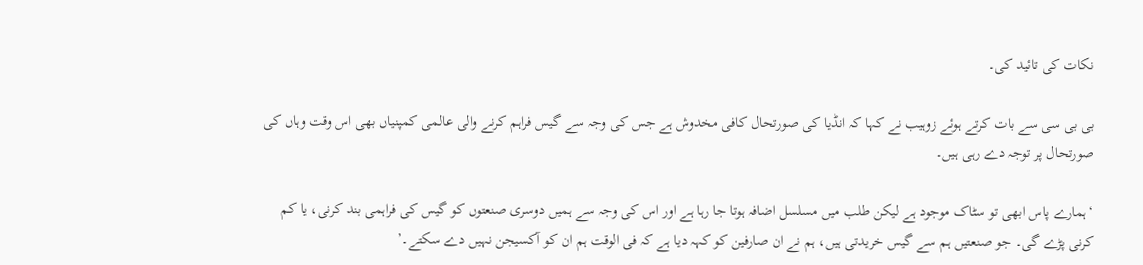نکات کی تائید کی۔

بی بی سی سے بات کرتے ہوئے زوہیب نے کہا کہ انڈیا کی صورتحال کافی مخدوش ہے جس کی وجہ سے گیس فراہم کرنے والی عالمی کمپنیاں بھی اس وقت وہاں کی صورتحال پر توجہ دے رہی ہیں۔

‘ہمارے پاس ابھی تو سٹاک موجود ہے لیکن طلب میں مسلسل اضافہ ہوتا جا رہا ہے اور اس کی وجہ سے ہمیں دوسری صنعتوں کو گیس کی فراہمی بند کرنی، یا کم کرنی پڑے گی۔ جو صنعتیں ہم سے گیس خریدتی ہیں، ہم نے ان صارفین کو کہہ دیا ہے کہ فی الوقت ہم ان کو آکسیجن نہیں دے سکتے۔’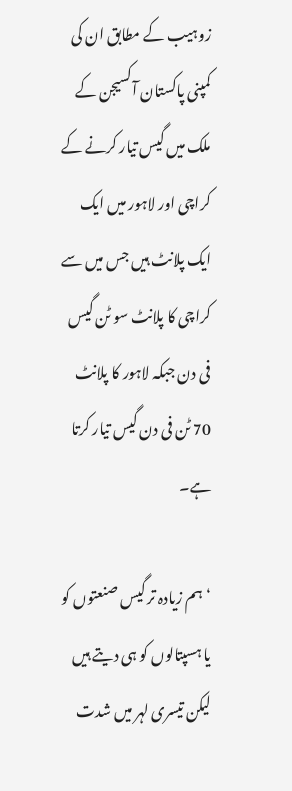زوہیب کے مطابق ان کی کمپنی پاکستان آکسیجن کے ملک میں گیس تیار کرنے کے کراچی اور لاہور میں ایک ایک پلانٹ ہیں جس میں سے کراچی کا پلانٹ سو ٹن گیس فی دن جبکہ لاہور کا پلانٹ 70 ٹن فی دن گیس تیار کرتا ہے۔

‘ہم زیادہ تر گیس صنعتوں کو یا ہسپتالوں کو ہی دیتے ہیں لیکن تیسری لہر میں شدت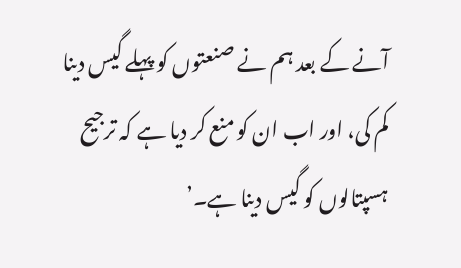آنے کے بعد ہم نے صنعتوں کو پہلے گیس دینا کم کی، اور اب ان کو منع کر دیا ہے کہ ترجیح ہسپتالوں کو گیس دینا ہے۔’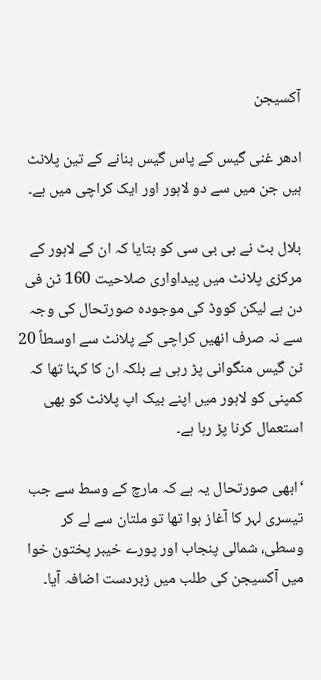آکسیجن

ادھر غنی گیس کے پاس گیس بنانے کے تین پلانٹ ہیں جن میں سے دو لاہور اور ایک کراچی میں ہے۔

بلال بٹ نے بی بی سی کو بتایا کہ ان کے لاہور کے مرکزی پلانٹ میں پیداواری صلاحیت 160 ٹن فی دن ہے لیکن کووڈ کی موجودہ صورتحال کی وجہ سے نہ صرف انھیں کراچی کے پلانٹ سے اوسطاً 20 ٹن گیس منگوانی پڑ رہی ہے بلکہ ان کا کہنا تھا کہ کمپنی کو لاہور میں اپنے بیک اپ پلانٹ کو بھی استعمال کرنا پڑ رہا ہے۔

‘ابھی صورتحال یہ ہے کہ مارچ کے وسط سے جب تیسری لہر کا آغاز ہوا تھا تو ملتان سے لے کر وسطی، شمالی پنجاب اور پورے خیبر پختون خوا میں آکسیجن کی طلب میں زبردست اضافہ آیا۔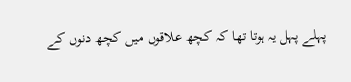پہلے پہل یہ ہوتا تھا کہ کچھ علاقوں میں کچھ دنوں کے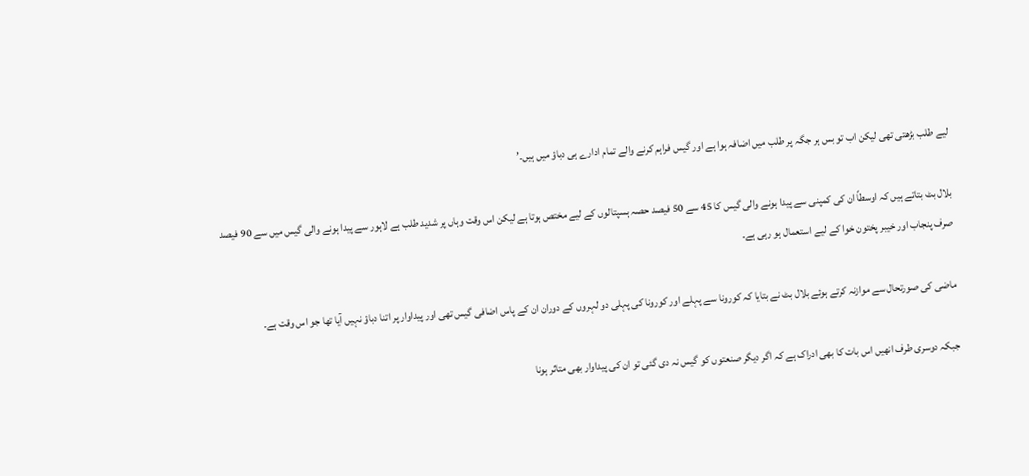لیے طلب بڑھتی تھی لیکن اب تو بس ہر جگہ پر طلب میں اضافہ ہوا ہے اور گیس فراہم کرنے والے تمام ادارے ہی دباؤ میں ہیں۔’

بلال بٹ بتاتے ہیں کہ اوسطاً ان کی کمپنی سے پیدا ہونے والی گیس کا 45 سے 50 فیصد حصہ ہسپتالوں کے لیے مختص ہوتا ہے لیکن اس وقت وہاں پر شدید طلب ہے لاہور سے پیدا ہونے والی گیس میں سے 90 فیصد صرف پنجاب اور خیبر پختون خوا کے لیے استعمال ہو رہی ہے۔

ماضی کی صورتحال سے موازنہ کرتے ہوئے بلال بٹ نے بتایا کہ کورونا سے پہلے اور کورونا کی پہلی دو لہروں کے دوران ان کے پاس اضافی گیس تھی اور پیداوار پر اتنا دباؤ نہیں آیا تھا جو اس وقت ہے۔

جبکہ دوسری طرف انھیں اس بات کا بھی ادراک ہے کہ اگر دیگر صنعتوں کو گیس نہ دی گئی تو ان کی پیداوار بھی متاثر ہونا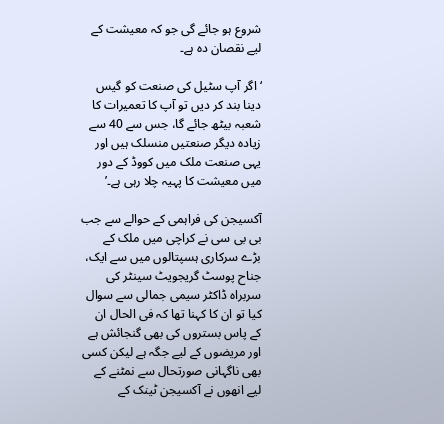شروع ہو جائے گی جو کہ معیشت کے لیے نقصان دہ ہے۔

‘اگر آپ سٹیل کی صنعت کو گیس دینا بند کر دیں تو آپ کا تعمیرات کا شعبہ بیٹھ جائے گا، جس سے 40 سے زیادہ دیگر صنعتیں منسلک ہیں اور یہی صنعت ملک میں کووڈ کے دور میں معیشت کا پہیہ چلا رہی ہے۔’

آکسیجن کی فراہمی کے حوالے سے جب بی بی سی نے کراچی میں ملک کے بڑے سرکاری ہسپتالوں میں سے ایک، جناح پوسٹ گریجویٹ سینٹر کی سربراہ ڈاکٹر سیمی جمالی سے سوال کیا تو ان کا کہنا تھا کہ فی الحال ان کے پاس بستروں کی بھی گنجائش ہے اور مریضوں کے لیے جگہ ہے لیکن کسی بھی ناگہانی صورتحال سے نمٹنے کے لیے انھوں نے آکسیجن ٹینک کے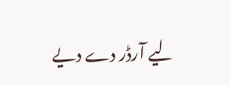لیے آرڈر دے دیے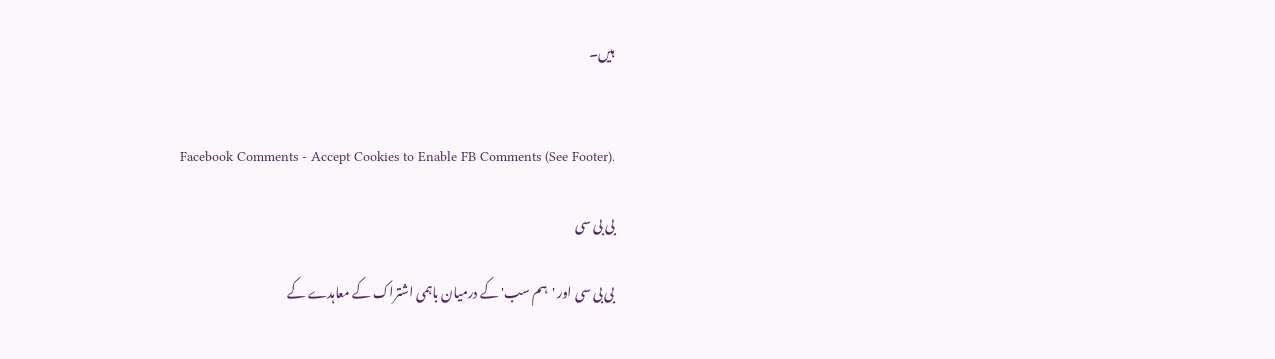ہیں۔


Facebook Comments - Accept Cookies to Enable FB Comments (See Footer).

بی بی سی

بی بی سی اور 'ہم سب' کے درمیان باہمی اشتراک کے معاہدے کے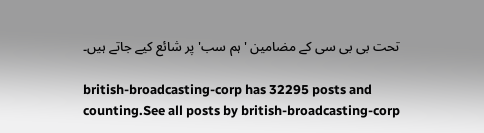تحت بی بی سی کے مضامین 'ہم سب' پر شائع کیے جاتے ہیں۔

british-broadcasting-corp has 32295 posts and counting.See all posts by british-broadcasting-corp